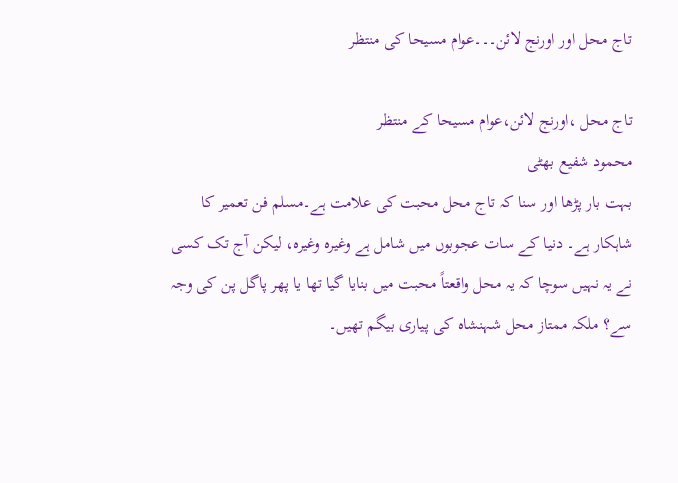تاج محل اور اورنج لائن۔۔۔عوام مسیحا کی منتظر

تاج محل ،اورنج لائن،عوام مسیحا کے منتظر
محمود شفیع بھٹی
بہت بار پڑھا اور سنا کہ تاج محل محبت کی علامت ہے۔مسلم فن تعمیر کا شاہکار ہے۔ دنیا کے سات عجوبوں میں شامل ہے وغیرہ وغیرہ، لیکن آج تک کسی نے یہ نہیں سوچا کہ یہ محل واقعتاً محبت میں بنایا گیا تھا یا پھر پاگل پن کی وجہ سے؟ ملکہ ممتاز محل شہنشاہ کی پیاری بیگم تھیں۔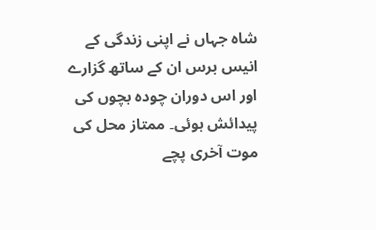شاہ جہاں نے اپنی زندگی کے انیس برس ان کے ساتھ گزارے اور اس دوران چودہ بچوں کی پیدائش ہوئی۔ ممتاز محل کی موت آخری پچے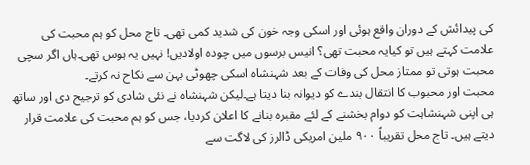کی پیدائش کے دوران واقع ہوئی اور اسکی وجہ خون کی شدید کمی تھی۔ تاج محل کو ہم محبت کی علامت کہتے ہیں تو کیایہ محبت تھی؟ انیس برسوں میں چودہ اولادیں! نہیں یہ ہوس تھی۔ہاں اگر سچی محبت ہوتی تو ممتاز محل کی وفات کے بعد شہنشاہ اسکی چھوٹی بہن سے نکاح نہ کرتے۔
محبت اور محبوب کا انتقال بندے کو دیوانہ بنا دیتا ہے۔لیکن شہنشاہ نے نئی شادی کو ترجیح دی اور ساتھ ہی اپنی شہنشاہت کو دوام بخشنے کے لئے مقبرہ بنانے کا اعلان کردیا، جس کو ہم محبت کی علامت قرار دیتے ہیں۔ تاج محل تقریباً ۹۰۰ ملین امریکی ڈالرز کی لاگت سے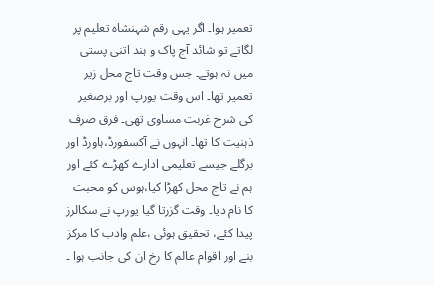تعمیر ہوا۔ اگر یہی رقم شہنشاہ تعلیم پر لگاتے تو شائد آج پاک و ہند اتنی پستی میں نہ ہوتے۔ جس وقت تاج محل زیر تعمیر تھا۔ اس وقت یورپ اور برصغیر کی شرح غربت مساوی تھی۔ فرق صرف ذہنیت کا تھا۔ انہوں نے آکسفورڈ،ہاورڈ اور برگلے جیسے تعلیمی ادارے کھڑے کئے اور ہم نے تاج محل کھڑا کیا،ہوس کو محبت کا نام دیا۔ وقت گزرتا گیا یورپ نے سکالرز پیدا کئے، تحقیق ہوئی ،علم وادب کا مرکز بنے اور اقوام عالم کا رخ ان کی جانب ہوا ۔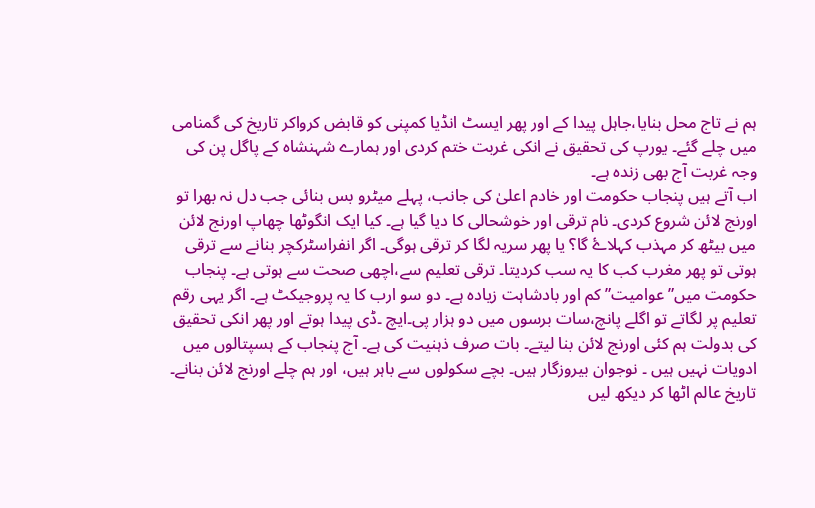ہم نے تاج محل بنایا،جاہل پیدا کے اور پھر ایسٹ انڈیا کمپنی کو قابض کرواکر تاریخ کی گمنامی میں چلے گئے۔ یورپ کی تحقیق نے انکی غربت ختم کردی اور ہمارے شہنشاہ کے پاگل پن کی وجہ غربت آج بھی زندہ ہے۔
اب آتے ہیں پنجاب حکومت اور خادم اعلیٰ کی جانب، پہلے میٹرو بس بنائی جب دل نہ بھرا تو اورنج لائن شروع کردی۔ نام ترقی اور خوشحالی کا دیا گیا ہے۔ کیا ایک انگوٹھا چھاپ اورنج لائن میں بیٹھ کر مہذب کہلاۓ گا؟ یا پھر سریہ لگا کر ترقی ہوگی۔ اگر انفراسٹرکچر بنانے سے ترقی ہوتی تو پھر مغرب کب کا یہ سب کردیتا۔ ترقی تعلیم سے،اچھی صحت سے ہوتی ہے۔ پنجاب حکومت میں” عوامیت” کم اور بادشاہت زیاده ہے۔ دو سو ارب کا یہ پروجیکٹ ہے۔ اگر یہی رقم تعلیم پر لگاتے تو اگلے پانچ،سات برسوں میں دو ہزار پی۔ایچ ۔ڈی پیدا ہوتے اور پھر انکی تحقیق کی بدولت ہم کئی اورنج لائن بنا لیتے۔ بات صرف ذہنیت کی ہے۔ آج پنجاب کے ہسپتالوں میں ادویات نہیں ہیں ۔ نوجوان بیروزگار ہیں۔ بچے سکولوں سے باہر ہیں، اور ہم چلے اورنج لائن بنانے۔ تاریخ عالم اٹھا کر دیکھ لیں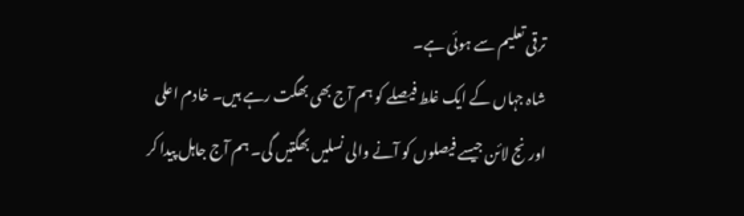ترقی تعلیم سے ہوئی ہے۔
شاہ جہاں کے ایک غلط فیصلے کو ہم آج بھی بھگت رہے ہیں۔ خادم اعلی اورنج لائن جیسے فیصلوں کو آنے والی نسلیں بھگتیں گی۔ ہم آج جاہل پیدا کر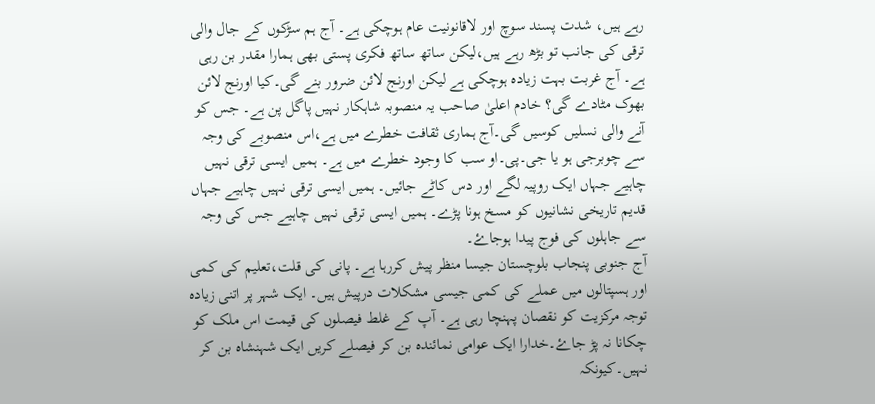رہے ہیں، شدت پسند سوچ اور لاقانونیت عام ہوچکی ہے۔ آج ہم سڑکوں کے جال والی ترقی کی جانب تو بڑھ رہے ہیں،لیکن ساتھ ساتھ فکری پستی بھی ہمارا مقدر بن رہی ہے۔ آج غربت بہت زیادہ ہوچکی ہے لیکن اورنج لائن ضرور بنے گی۔کیا اورنج لائن بھوک مٹادے گی؟ خادم اعلیٰ صاحب یہ منصوبہ شاہکار نہیں پاگل پن ہے۔ جس کو آنے والی نسلیں کوسیں گی۔آج ہماری ثقافت خطرے میں ہے،اس منصوبے کی وجہ سے چوبرجی ہو یا جی۔پی۔او سب کا وجود خطرے میں ہے۔ ہمیں ایسی ترقی نہیں چاہیے جہاں ایک روپیہ لگے اور دس کاٹے جائیں۔ ہمیں ایسی ترقی نہیں چاہیے جہاں قدیم تاریخی نشانیوں کو مسخ ہونا پڑے۔ ہمیں ایسی ترقی نہیں چاہیے جس کی وجہ سے جاہلوں کی فوج پیدا ہوجاۓ۔
آج جنوبی پنجاب بلوچستان جیسا منظر پیش کررہا ہے۔ پانی کی قلت،تعلیم کی کمی اور ہسپتالوں میں عملے کی کمی جیسی مشکلات درپیش ہیں۔ ایک شہر پر اتنی زیادہ توجہ مرکزیت کو نقصان پہنچا رہی ہے۔ آپ کے غلط فیصلوں کی قیمت اس ملک کو چکانا نہ پڑ جاۓ۔خدارا ایک عوامی نمائندہ بن کر فیصلے کریں ایک شہنشاہ بن کر نہیں۔کیونکہ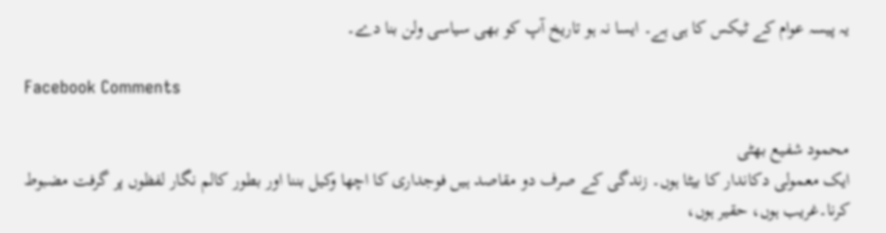یہ پیسہ عوام کے ٹیکس کا ہی ہے۔ ایسا نہ ہو تاریخ آپ کو بھی سیاسی ولن بنا دے۔

Facebook Comments

محمود شفیع بھٹی
ایک معمولی دکاندار کا بیٹا ہوں۔ زندگی کے صرف دو مقاصد ہیں فوجداری کا اچھا وکیل بننا اور بطور کالم نگار لفظوں پر گرفت مضبوط کرنا۔غریب ہوں، حقیر ہوں،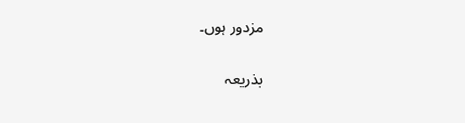مزدور ہوں۔

بذریعہ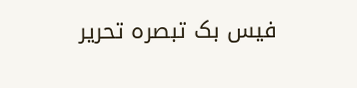فیس بک تبصرہ تحریر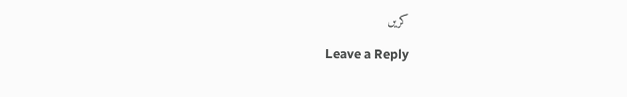کریں

Leave a Reply